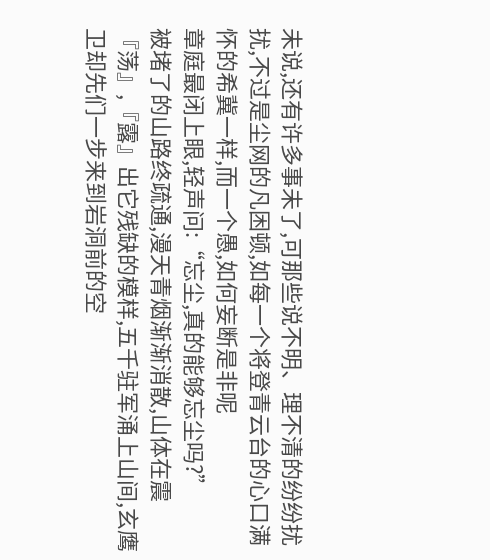未说,还有许多事未了,可那些说不明、理不清的纷纷扰扰,不过是尘网的凡困顿,如每一个将登青云台的心口满怀的希冀一样,而一个愚,如何妄断是非呢
章庭最闭上眼,轻声问:“忘尘,真的能够忘尘吗?”
被堵了的山路终疏通,漫天青烟渐渐消散,山体在震『荡』,『露』出它残缺的模样,五千驻军涌上山间,玄鹰卫却先们一步来到岩洞前的空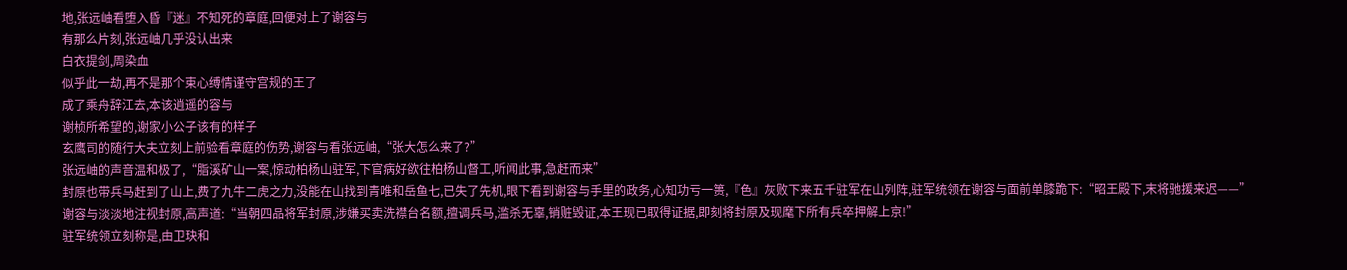地,张远岫看堕入昏『迷』不知死的章庭,回便对上了谢容与
有那么片刻,张远岫几乎没认出来
白衣提剑,周染血
似乎此一劫,再不是那个束心缚情谨守宫规的王了
成了乘舟辞江去,本该逍遥的容与
谢桢所希望的,谢家小公子该有的样子
玄鹰司的随行大夫立刻上前验看章庭的伤势,谢容与看张远岫,“张大怎么来了?”
张远岫的声音温和极了,“脂溪矿山一案,惊动柏杨山驻军,下官病好欲往柏杨山督工,听闻此事,急赶而来”
封原也带兵马赶到了山上,费了九牛二虎之力,没能在山找到青唯和岳鱼七,已失了先机,眼下看到谢容与手里的政务,心知功亏一篑,『色』灰败下来五千驻军在山列阵,驻军统领在谢容与面前单膝跪下:“昭王殿下,末将驰援来迟——”
谢容与淡淡地注视封原,高声道:“当朝四品将军封原,涉嫌买卖洗襟台名额,擅调兵马,滥杀无辜,销赃毁证,本王现已取得证据,即刻将封原及现麾下所有兵卒押解上京!”
驻军统领立刻称是,由卫玦和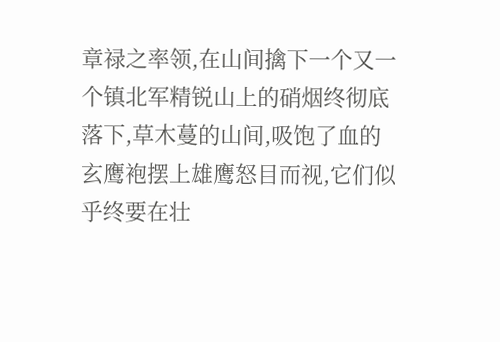章禄之率领,在山间擒下一个又一个镇北军精锐山上的硝烟终彻底落下,草木蔓的山间,吸饱了血的玄鹰袍摆上雄鹰怒目而视,它们似乎终要在壮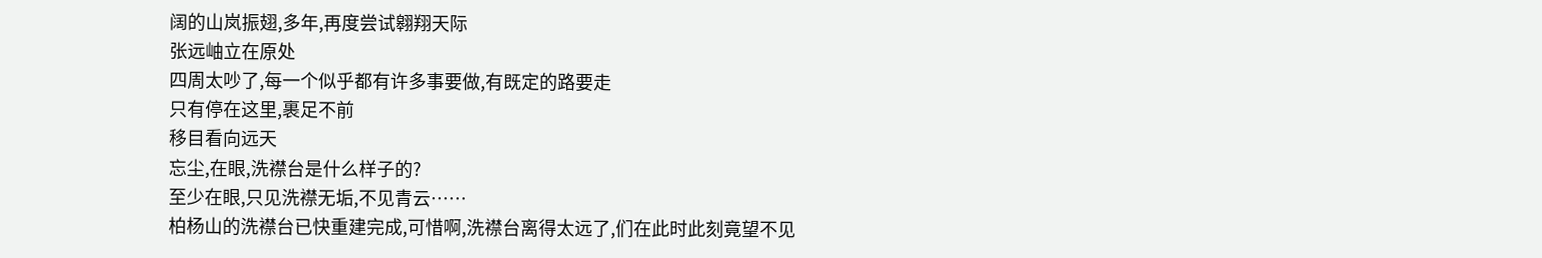阔的山岚振翅,多年,再度尝试翱翔天际
张远岫立在原处
四周太吵了,每一个似乎都有许多事要做,有既定的路要走
只有停在这里,裹足不前
移目看向远天
忘尘,在眼,洗襟台是什么样子的?
至少在眼,只见洗襟无垢,不见青云……
柏杨山的洗襟台已快重建完成,可惜啊,洗襟台离得太远了,们在此时此刻竟望不见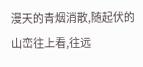漫天的青烟消散,随起伏的山峦往上看,往远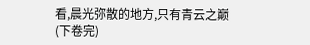看,晨光弥散的地方,只有青云之巅
(下卷完)